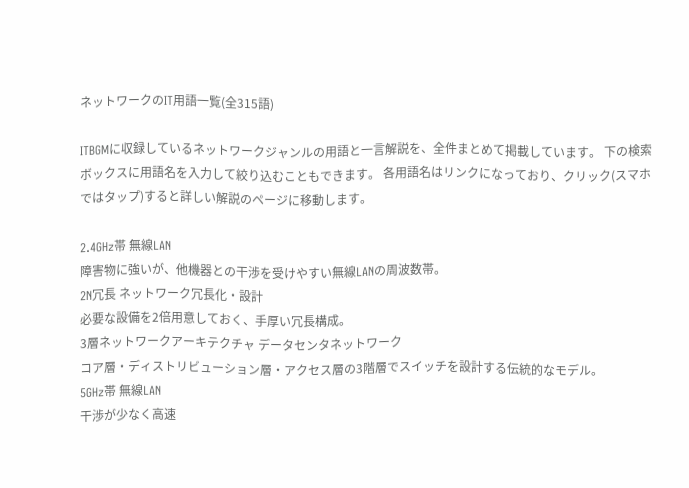ネットワークのIT用語一覧(全315語)

ITBGMに収録しているネットワークジャンルの用語と一言解説を、全件まとめて掲載しています。 下の検索ボックスに用語名を入力して絞り込むこともできます。 各用語名はリンクになっており、クリック(スマホではタップ)すると詳しい解説のページに移動します。

2.4GHz帯 無線LAN
障害物に強いが、他機器との干渉を受けやすい無線LANの周波数帯。
2N冗長 ネットワーク冗長化・設計
必要な設備を2倍用意しておく、手厚い冗長構成。
3層ネットワークアーキテクチャ データセンタネットワーク
コア層・ディストリビューション層・アクセス層の3階層でスイッチを設計する伝統的なモデル。
5GHz帯 無線LAN
干渉が少なく高速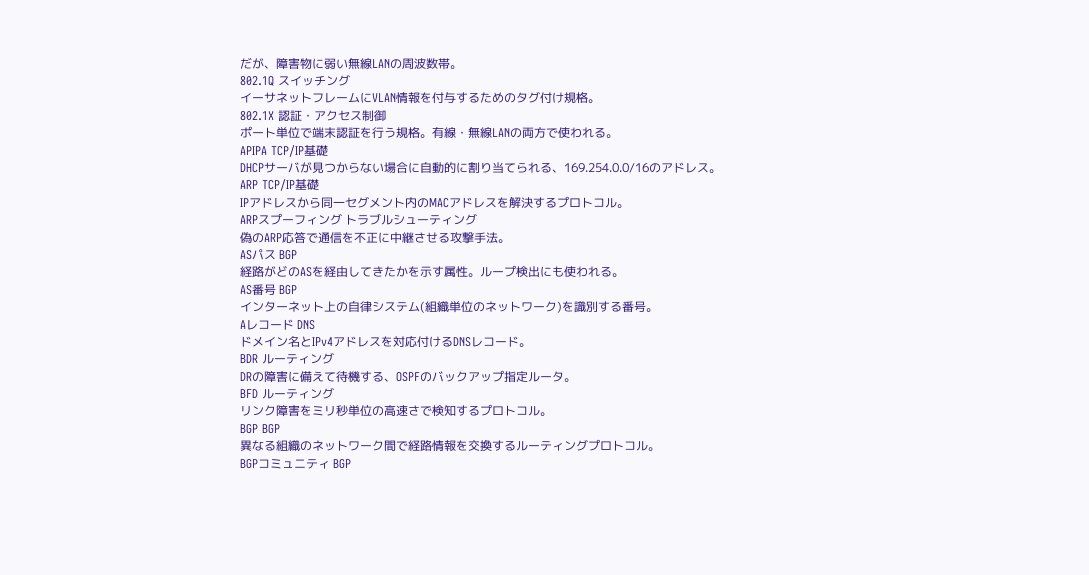だが、障害物に弱い無線LANの周波数帯。
802.1Q スイッチング
イーサネットフレームにVLAN情報を付与するためのタグ付け規格。
802.1X 認証・アクセス制御
ポート単位で端末認証を行う規格。有線・無線LANの両方で使われる。
APIPA TCP/IP基礎
DHCPサーバが見つからない場合に自動的に割り当てられる、169.254.0.0/16のアドレス。
ARP TCP/IP基礎
IPアドレスから同一セグメント内のMACアドレスを解決するプロトコル。
ARPスプーフィング トラブルシューティング
偽のARP応答で通信を不正に中継させる攻撃手法。
ASパス BGP
経路がどのASを経由してきたかを示す属性。ループ検出にも使われる。
AS番号 BGP
インターネット上の自律システム(組織単位のネットワーク)を識別する番号。
Aレコード DNS
ドメイン名とIPv4アドレスを対応付けるDNSレコード。
BDR ルーティング
DRの障害に備えて待機する、OSPFのバックアップ指定ルータ。
BFD ルーティング
リンク障害をミリ秒単位の高速さで検知するプロトコル。
BGP BGP
異なる組織のネットワーク間で経路情報を交換するルーティングプロトコル。
BGPコミュニティ BGP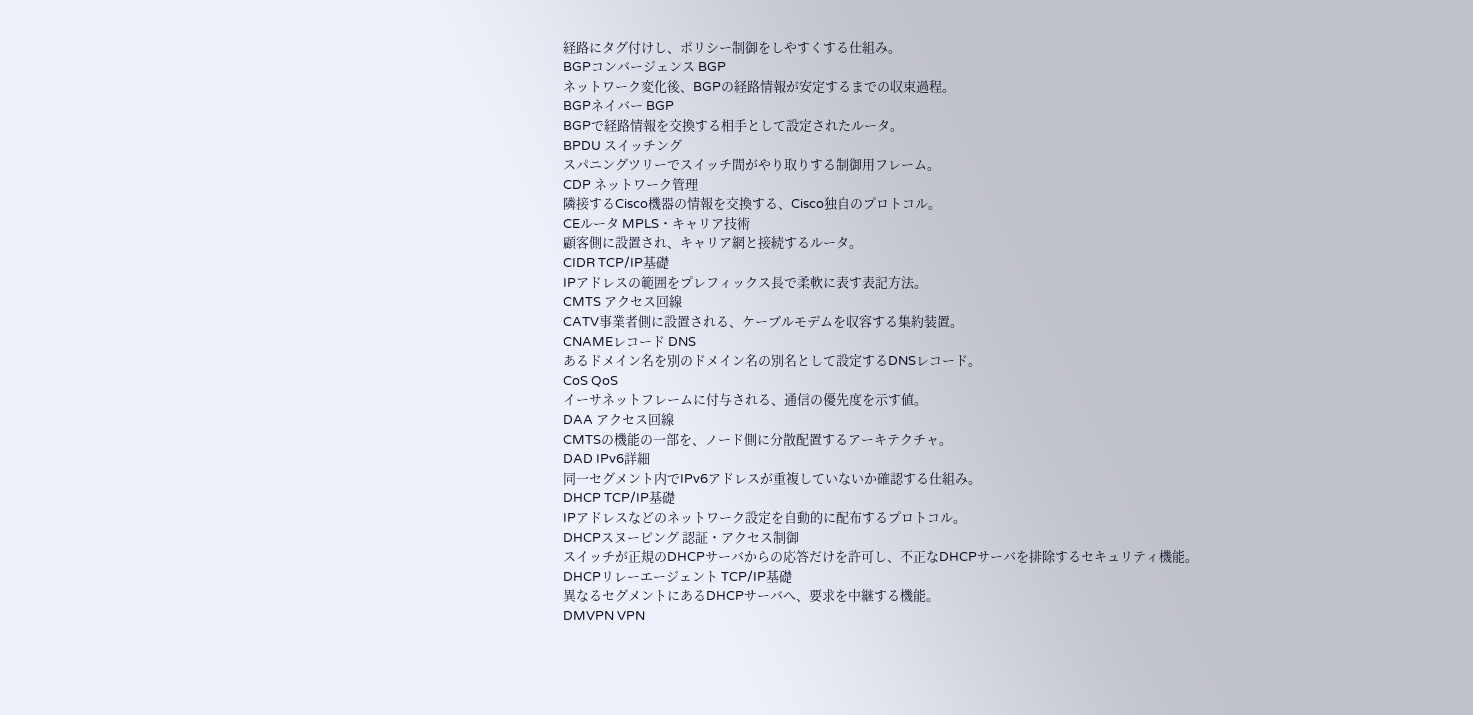経路にタグ付けし、ポリシー制御をしやすくする仕組み。
BGPコンバージェンス BGP
ネットワーク変化後、BGPの経路情報が安定するまでの収束過程。
BGPネイバー BGP
BGPで経路情報を交換する相手として設定されたルータ。
BPDU スイッチング
スパニングツリーでスイッチ間がやり取りする制御用フレーム。
CDP ネットワーク管理
隣接するCisco機器の情報を交換する、Cisco独自のプロトコル。
CEルータ MPLS・キャリア技術
顧客側に設置され、キャリア網と接続するルータ。
CIDR TCP/IP基礎
IPアドレスの範囲をプレフィックス長で柔軟に表す表記方法。
CMTS アクセス回線
CATV事業者側に設置される、ケーブルモデムを収容する集約装置。
CNAMEレコード DNS
あるドメイン名を別のドメイン名の別名として設定するDNSレコード。
CoS QoS
イーサネットフレームに付与される、通信の優先度を示す値。
DAA アクセス回線
CMTSの機能の一部を、ノード側に分散配置するアーキテクチャ。
DAD IPv6詳細
同一セグメント内でIPv6アドレスが重複していないか確認する仕組み。
DHCP TCP/IP基礎
IPアドレスなどのネットワーク設定を自動的に配布するプロトコル。
DHCPスヌーピング 認証・アクセス制御
スイッチが正規のDHCPサーバからの応答だけを許可し、不正なDHCPサーバを排除するセキュリティ機能。
DHCPリレーエージェント TCP/IP基礎
異なるセグメントにあるDHCPサーバへ、要求を中継する機能。
DMVPN VPN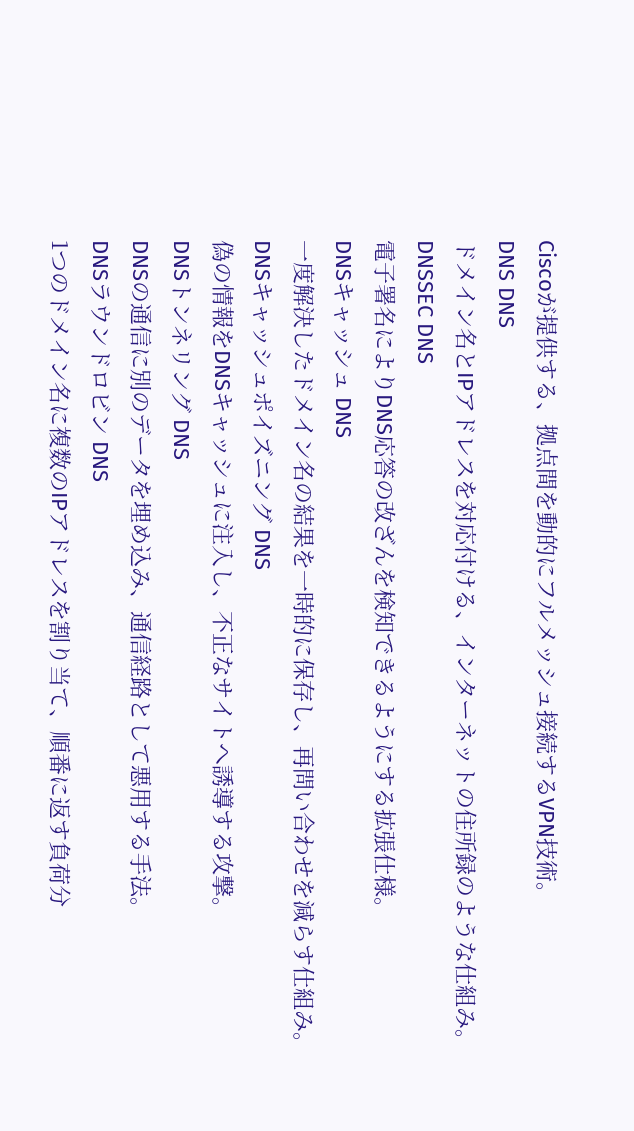Ciscoが提供する、拠点間を動的にフルメッシュ接続するVPN技術。
DNS DNS
ドメイン名とIPアドレスを対応付ける、インターネットの住所録のような仕組み。
DNSSEC DNS
電子署名によりDNS応答の改ざんを検知できるようにする拡張仕様。
DNSキャッシュ DNS
一度解決したドメイン名の結果を一時的に保存し、再問い合わせを減らす仕組み。
DNSキャッシュポイズニング DNS
偽の情報をDNSキャッシュに注入し、不正なサイトへ誘導する攻撃。
DNSトンネリング DNS
DNSの通信に別のデータを埋め込み、通信経路として悪用する手法。
DNSラウンドロビン DNS
1つのドメイン名に複数のIPアドレスを割り当て、順番に返す負荷分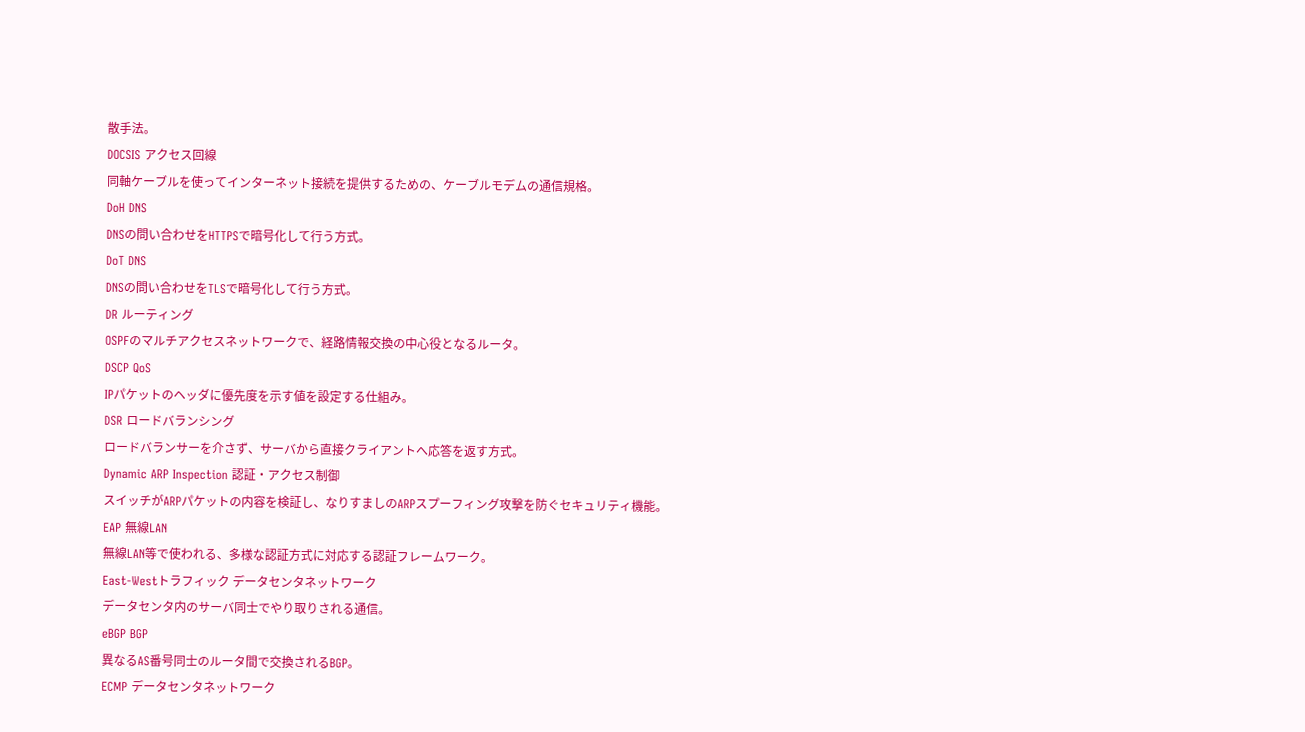散手法。
DOCSIS アクセス回線
同軸ケーブルを使ってインターネット接続を提供するための、ケーブルモデムの通信規格。
DoH DNS
DNSの問い合わせをHTTPSで暗号化して行う方式。
DoT DNS
DNSの問い合わせをTLSで暗号化して行う方式。
DR ルーティング
OSPFのマルチアクセスネットワークで、経路情報交換の中心役となるルータ。
DSCP QoS
IPパケットのヘッダに優先度を示す値を設定する仕組み。
DSR ロードバランシング
ロードバランサーを介さず、サーバから直接クライアントへ応答を返す方式。
Dynamic ARP Inspection 認証・アクセス制御
スイッチがARPパケットの内容を検証し、なりすましのARPスプーフィング攻撃を防ぐセキュリティ機能。
EAP 無線LAN
無線LAN等で使われる、多様な認証方式に対応する認証フレームワーク。
East-Westトラフィック データセンタネットワーク
データセンタ内のサーバ同士でやり取りされる通信。
eBGP BGP
異なるAS番号同士のルータ間で交換されるBGP。
ECMP データセンタネットワーク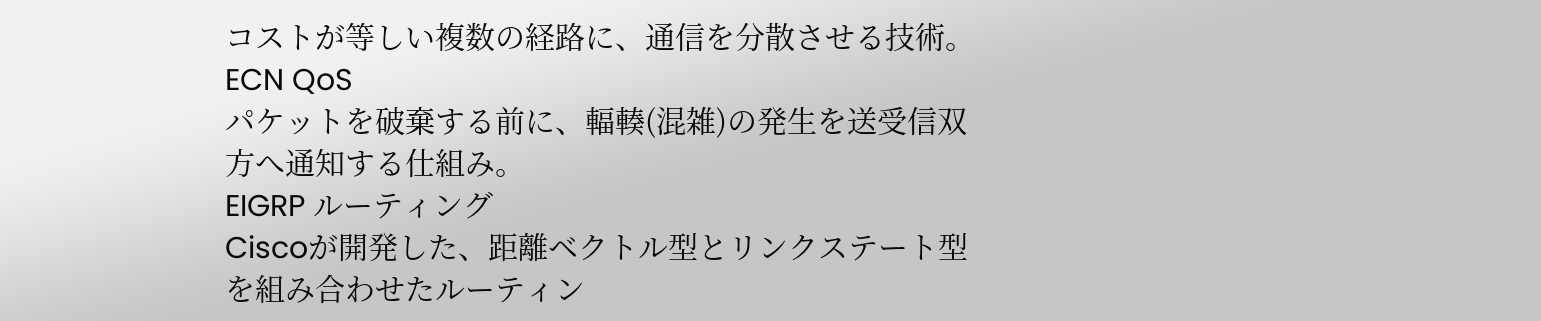コストが等しい複数の経路に、通信を分散させる技術。
ECN QoS
パケットを破棄する前に、輻輳(混雑)の発生を送受信双方へ通知する仕組み。
EIGRP ルーティング
Ciscoが開発した、距離ベクトル型とリンクステート型を組み合わせたルーティン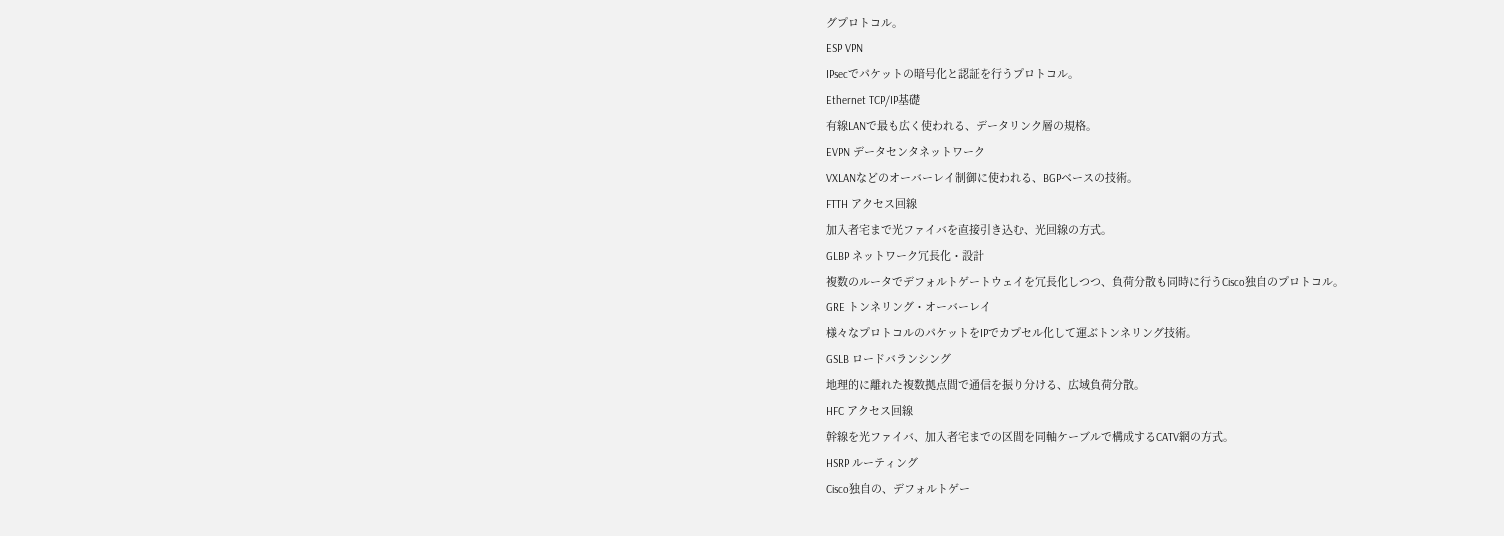グプロトコル。
ESP VPN
IPsecでパケットの暗号化と認証を行うプロトコル。
Ethernet TCP/IP基礎
有線LANで最も広く使われる、データリンク層の規格。
EVPN データセンタネットワーク
VXLANなどのオーバーレイ制御に使われる、BGPベースの技術。
FTTH アクセス回線
加入者宅まで光ファイバを直接引き込む、光回線の方式。
GLBP ネットワーク冗長化・設計
複数のルータでデフォルトゲートウェイを冗長化しつつ、負荷分散も同時に行うCisco独自のプロトコル。
GRE トンネリング・オーバーレイ
様々なプロトコルのパケットをIPでカプセル化して運ぶトンネリング技術。
GSLB ロードバランシング
地理的に離れた複数拠点間で通信を振り分ける、広域負荷分散。
HFC アクセス回線
幹線を光ファイバ、加入者宅までの区間を同軸ケーブルで構成するCATV網の方式。
HSRP ルーティング
Cisco独自の、デフォルトゲー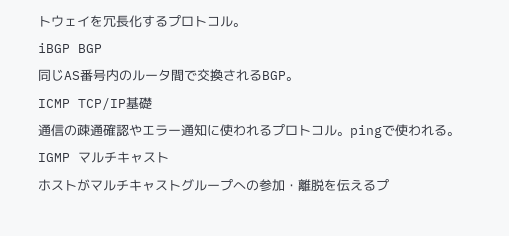トウェイを冗長化するプロトコル。
iBGP BGP
同じAS番号内のルータ間で交換されるBGP。
ICMP TCP/IP基礎
通信の疎通確認やエラー通知に使われるプロトコル。pingで使われる。
IGMP マルチキャスト
ホストがマルチキャストグループへの参加・離脱を伝えるプ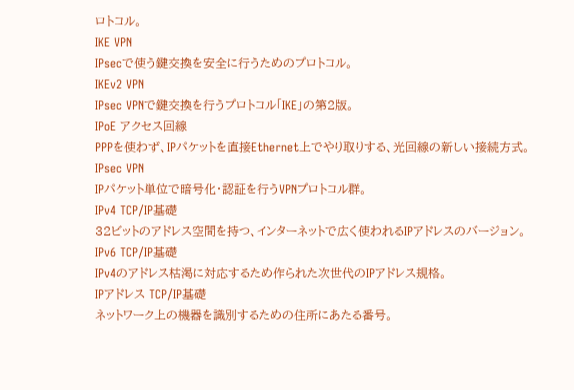ロトコル。
IKE VPN
IPsecで使う鍵交換を安全に行うためのプロトコル。
IKEv2 VPN
IPsec VPNで鍵交換を行うプロトコル「IKE」の第2版。
IPoE アクセス回線
PPPを使わず、IPパケットを直接Ethernet上でやり取りする、光回線の新しい接続方式。
IPsec VPN
IPパケット単位で暗号化・認証を行うVPNプロトコル群。
IPv4 TCP/IP基礎
32ビットのアドレス空間を持つ、インターネットで広く使われるIPアドレスのバージョン。
IPv6 TCP/IP基礎
IPv4のアドレス枯渇に対応するため作られた次世代のIPアドレス規格。
IPアドレス TCP/IP基礎
ネットワーク上の機器を識別するための住所にあたる番号。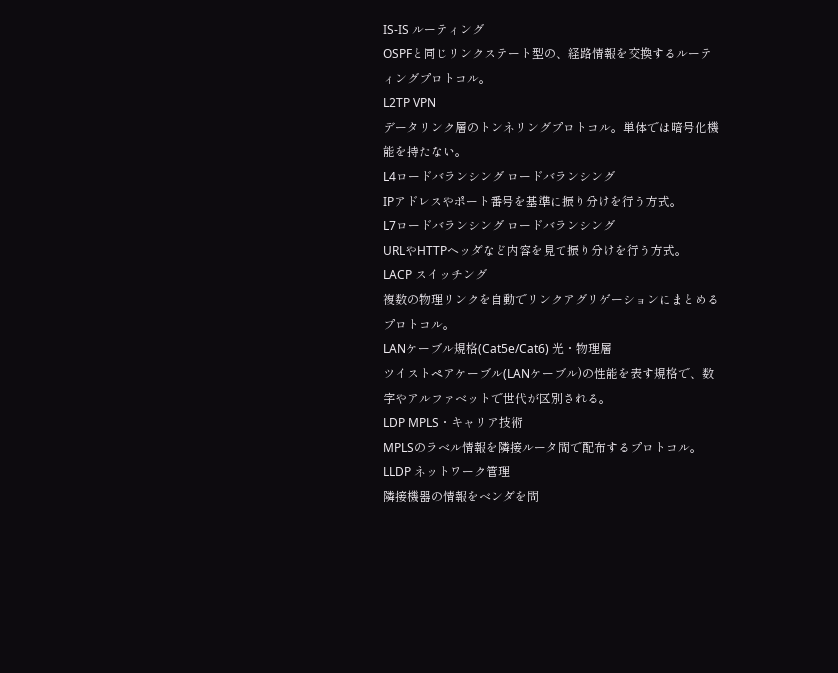IS-IS ルーティング
OSPFと同じリンクステート型の、経路情報を交換するルーティングプロトコル。
L2TP VPN
データリンク層のトンネリングプロトコル。単体では暗号化機能を持たない。
L4ロードバランシング ロードバランシング
IPアドレスやポート番号を基準に振り分けを行う方式。
L7ロードバランシング ロードバランシング
URLやHTTPヘッダなど内容を見て振り分けを行う方式。
LACP スイッチング
複数の物理リンクを自動でリンクアグリゲーションにまとめるプロトコル。
LANケーブル規格(Cat5e/Cat6) 光・物理層
ツイストペアケーブル(LANケーブル)の性能を表す規格で、数字やアルファベットで世代が区別される。
LDP MPLS・キャリア技術
MPLSのラベル情報を隣接ルータ間で配布するプロトコル。
LLDP ネットワーク管理
隣接機器の情報をベンダを問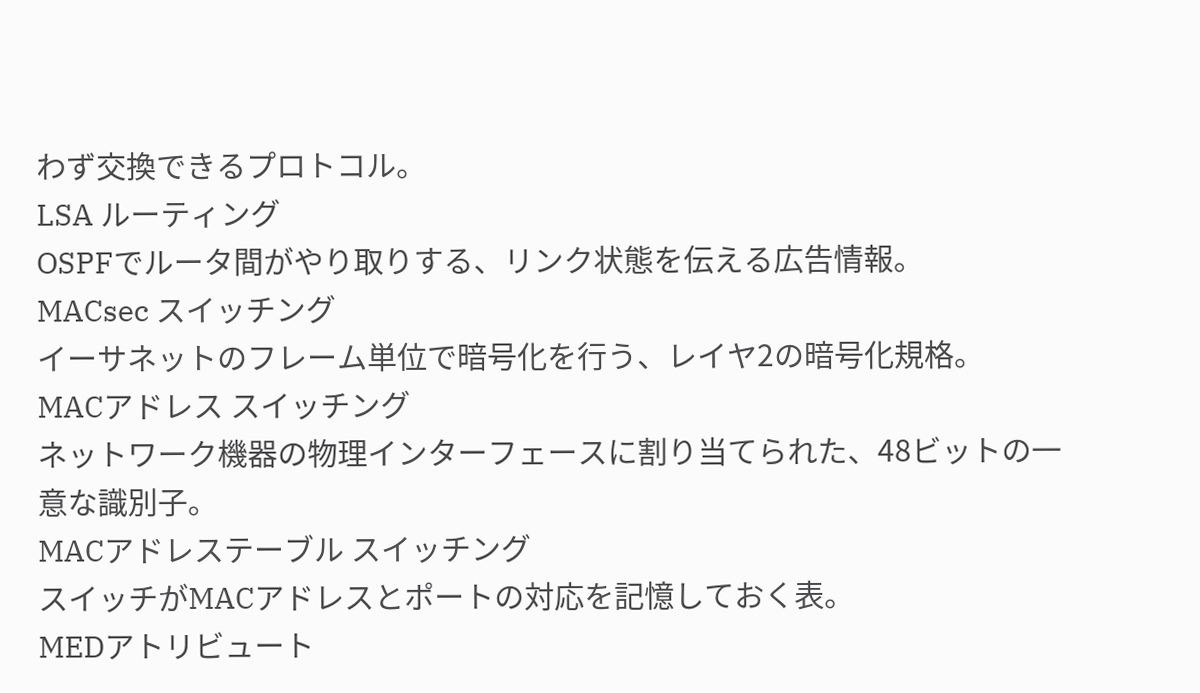わず交換できるプロトコル。
LSA ルーティング
OSPFでルータ間がやり取りする、リンク状態を伝える広告情報。
MACsec スイッチング
イーサネットのフレーム単位で暗号化を行う、レイヤ2の暗号化規格。
MACアドレス スイッチング
ネットワーク機器の物理インターフェースに割り当てられた、48ビットの一意な識別子。
MACアドレステーブル スイッチング
スイッチがMACアドレスとポートの対応を記憶しておく表。
MEDアトリビュート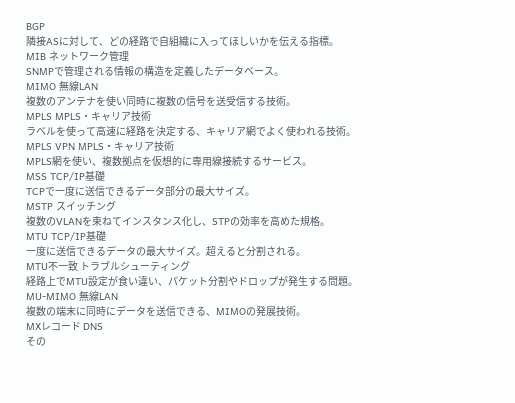BGP
隣接ASに対して、どの経路で自組織に入ってほしいかを伝える指標。
MIB ネットワーク管理
SNMPで管理される情報の構造を定義したデータベース。
MIMO 無線LAN
複数のアンテナを使い同時に複数の信号を送受信する技術。
MPLS MPLS・キャリア技術
ラベルを使って高速に経路を決定する、キャリア網でよく使われる技術。
MPLS VPN MPLS・キャリア技術
MPLS網を使い、複数拠点を仮想的に専用線接続するサービス。
MSS TCP/IP基礎
TCPで一度に送信できるデータ部分の最大サイズ。
MSTP スイッチング
複数のVLANを束ねてインスタンス化し、STPの効率を高めた規格。
MTU TCP/IP基礎
一度に送信できるデータの最大サイズ。超えると分割される。
MTU不一致 トラブルシューティング
経路上でMTU設定が食い違い、パケット分割やドロップが発生する問題。
MU-MIMO 無線LAN
複数の端末に同時にデータを送信できる、MIMOの発展技術。
MXレコード DNS
その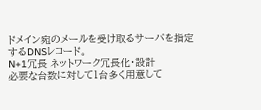ドメイン宛のメールを受け取るサーバを指定するDNSレコード。
N+1冗長 ネットワーク冗長化・設計
必要な台数に対して1台多く用意して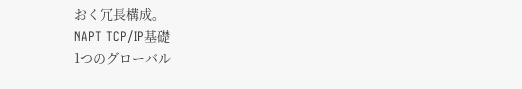おく冗長構成。
NAPT TCP/IP基礎
1つのグローバル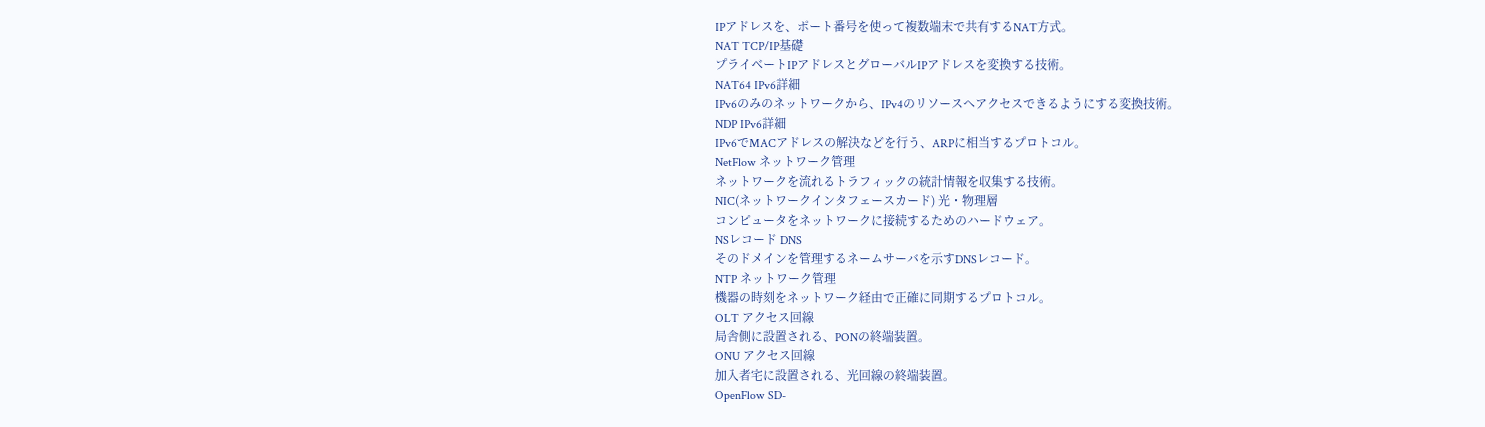IPアドレスを、ポート番号を使って複数端末で共有するNAT方式。
NAT TCP/IP基礎
プライベートIPアドレスとグローバルIPアドレスを変換する技術。
NAT64 IPv6詳細
IPv6のみのネットワークから、IPv4のリソースへアクセスできるようにする変換技術。
NDP IPv6詳細
IPv6でMACアドレスの解決などを行う、ARPに相当するプロトコル。
NetFlow ネットワーク管理
ネットワークを流れるトラフィックの統計情報を収集する技術。
NIC(ネットワークインタフェースカード) 光・物理層
コンピュータをネットワークに接続するためのハードウェア。
NSレコード DNS
そのドメインを管理するネームサーバを示すDNSレコード。
NTP ネットワーク管理
機器の時刻をネットワーク経由で正確に同期するプロトコル。
OLT アクセス回線
局舎側に設置される、PONの終端装置。
ONU アクセス回線
加入者宅に設置される、光回線の終端装置。
OpenFlow SD-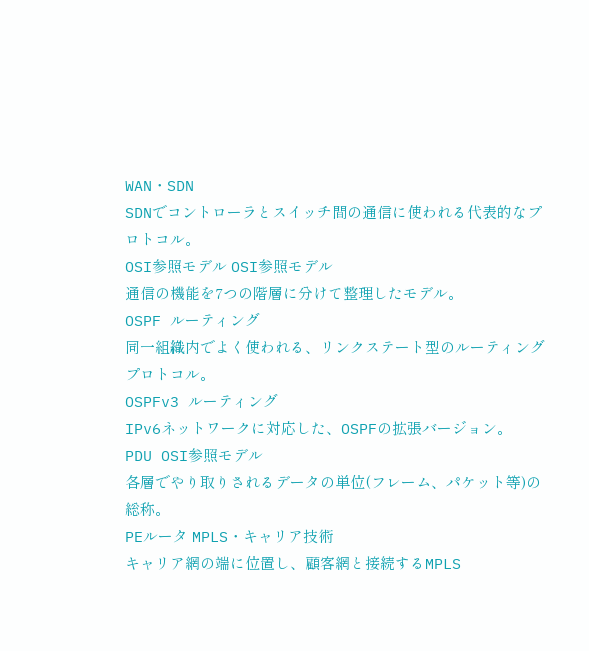WAN・SDN
SDNでコントローラとスイッチ間の通信に使われる代表的なプロトコル。
OSI参照モデル OSI参照モデル
通信の機能を7つの階層に分けて整理したモデル。
OSPF ルーティング
同一組織内でよく使われる、リンクステート型のルーティングプロトコル。
OSPFv3 ルーティング
IPv6ネットワークに対応した、OSPFの拡張バージョン。
PDU OSI参照モデル
各層でやり取りされるデータの単位(フレーム、パケット等)の総称。
PEルータ MPLS・キャリア技術
キャリア網の端に位置し、顧客網と接続するMPLS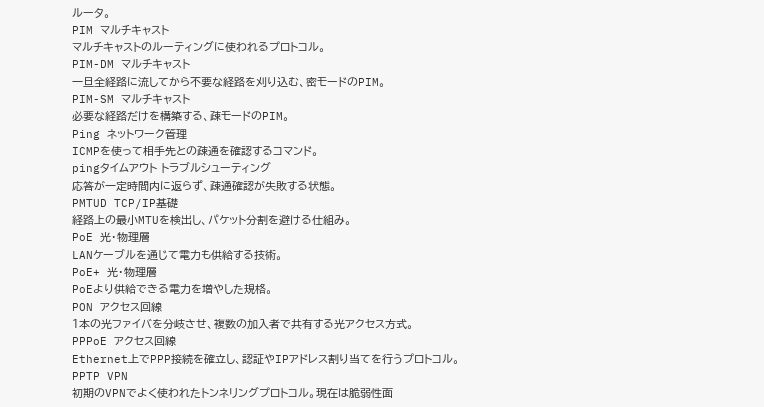ルータ。
PIM マルチキャスト
マルチキャストのルーティングに使われるプロトコル。
PIM-DM マルチキャスト
一旦全経路に流してから不要な経路を刈り込む、密モードのPIM。
PIM-SM マルチキャスト
必要な経路だけを構築する、疎モードのPIM。
Ping ネットワーク管理
ICMPを使って相手先との疎通を確認するコマンド。
pingタイムアウト トラブルシューティング
応答が一定時間内に返らず、疎通確認が失敗する状態。
PMTUD TCP/IP基礎
経路上の最小MTUを検出し、パケット分割を避ける仕組み。
PoE 光・物理層
LANケーブルを通じて電力も供給する技術。
PoE+ 光・物理層
PoEより供給できる電力を増やした規格。
PON アクセス回線
1本の光ファイバを分岐させ、複数の加入者で共有する光アクセス方式。
PPPoE アクセス回線
Ethernet上でPPP接続を確立し、認証やIPアドレス割り当てを行うプロトコル。
PPTP VPN
初期のVPNでよく使われたトンネリングプロトコル。現在は脆弱性面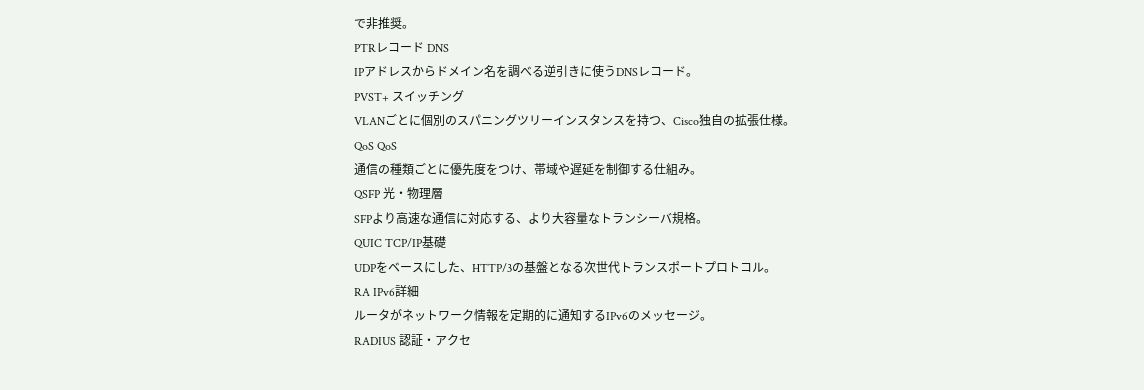で非推奨。
PTRレコード DNS
IPアドレスからドメイン名を調べる逆引きに使うDNSレコード。
PVST+ スイッチング
VLANごとに個別のスパニングツリーインスタンスを持つ、Cisco独自の拡張仕様。
QoS QoS
通信の種類ごとに優先度をつけ、帯域や遅延を制御する仕組み。
QSFP 光・物理層
SFPより高速な通信に対応する、より大容量なトランシーバ規格。
QUIC TCP/IP基礎
UDPをベースにした、HTTP/3の基盤となる次世代トランスポートプロトコル。
RA IPv6詳細
ルータがネットワーク情報を定期的に通知するIPv6のメッセージ。
RADIUS 認証・アクセ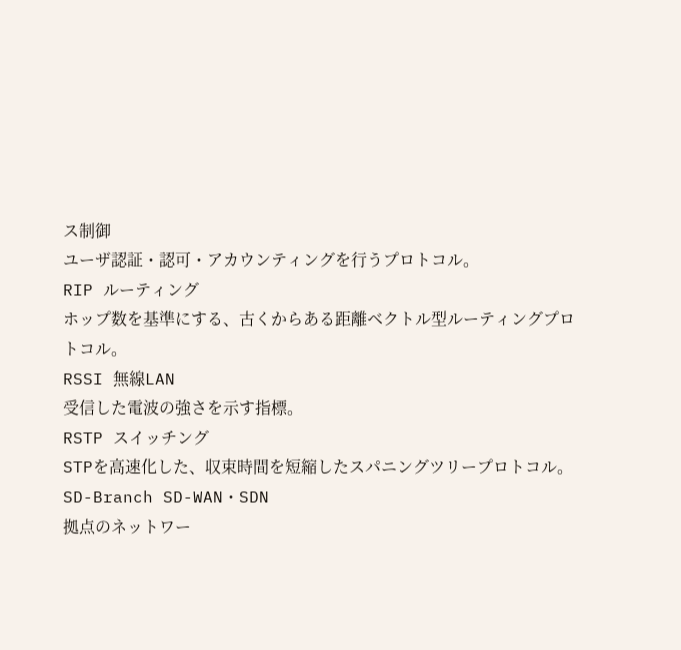ス制御
ユーザ認証・認可・アカウンティングを行うプロトコル。
RIP ルーティング
ホップ数を基準にする、古くからある距離ベクトル型ルーティングプロトコル。
RSSI 無線LAN
受信した電波の強さを示す指標。
RSTP スイッチング
STPを高速化した、収束時間を短縮したスパニングツリープロトコル。
SD-Branch SD-WAN・SDN
拠点のネットワー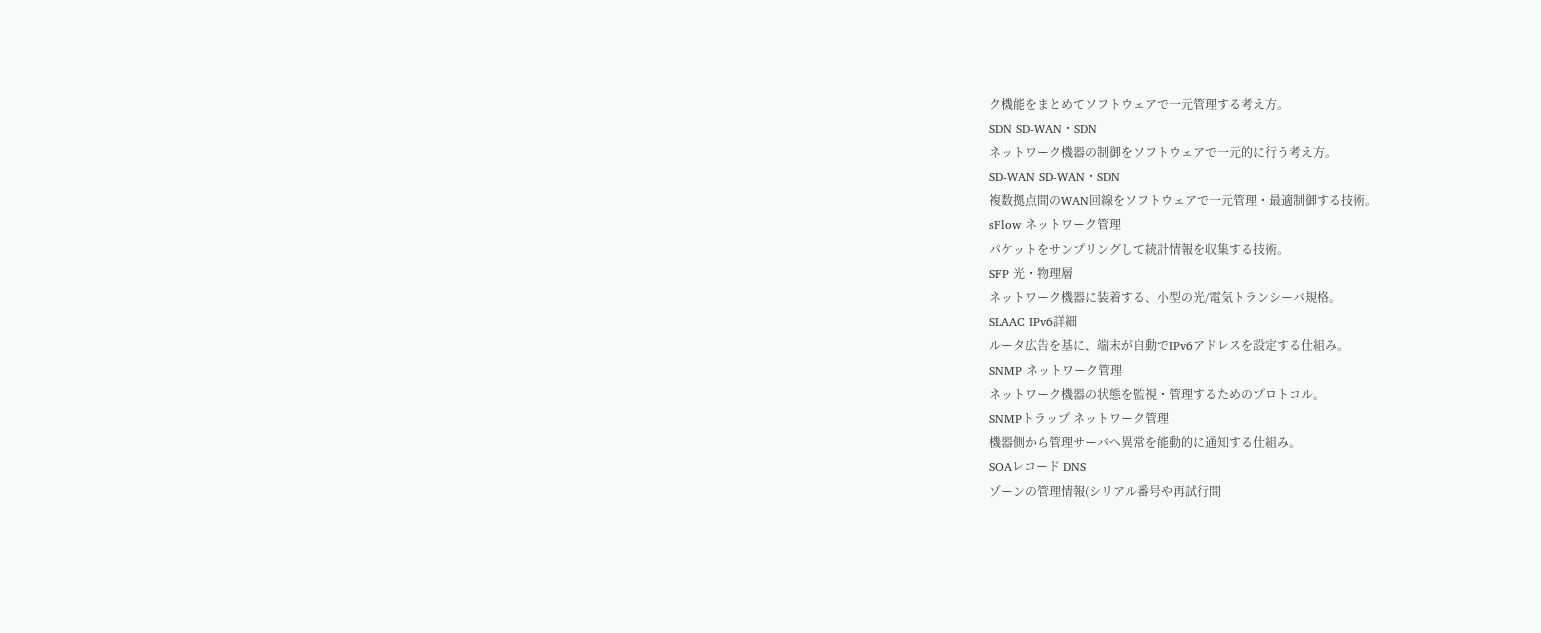ク機能をまとめてソフトウェアで一元管理する考え方。
SDN SD-WAN・SDN
ネットワーク機器の制御をソフトウェアで一元的に行う考え方。
SD-WAN SD-WAN・SDN
複数拠点間のWAN回線をソフトウェアで一元管理・最適制御する技術。
sFlow ネットワーク管理
パケットをサンプリングして統計情報を収集する技術。
SFP 光・物理層
ネットワーク機器に装着する、小型の光/電気トランシーバ規格。
SLAAC IPv6詳細
ルータ広告を基に、端末が自動でIPv6アドレスを設定する仕組み。
SNMP ネットワーク管理
ネットワーク機器の状態を監視・管理するためのプロトコル。
SNMPトラップ ネットワーク管理
機器側から管理サーバへ異常を能動的に通知する仕組み。
SOAレコード DNS
ゾーンの管理情報(シリアル番号や再試行間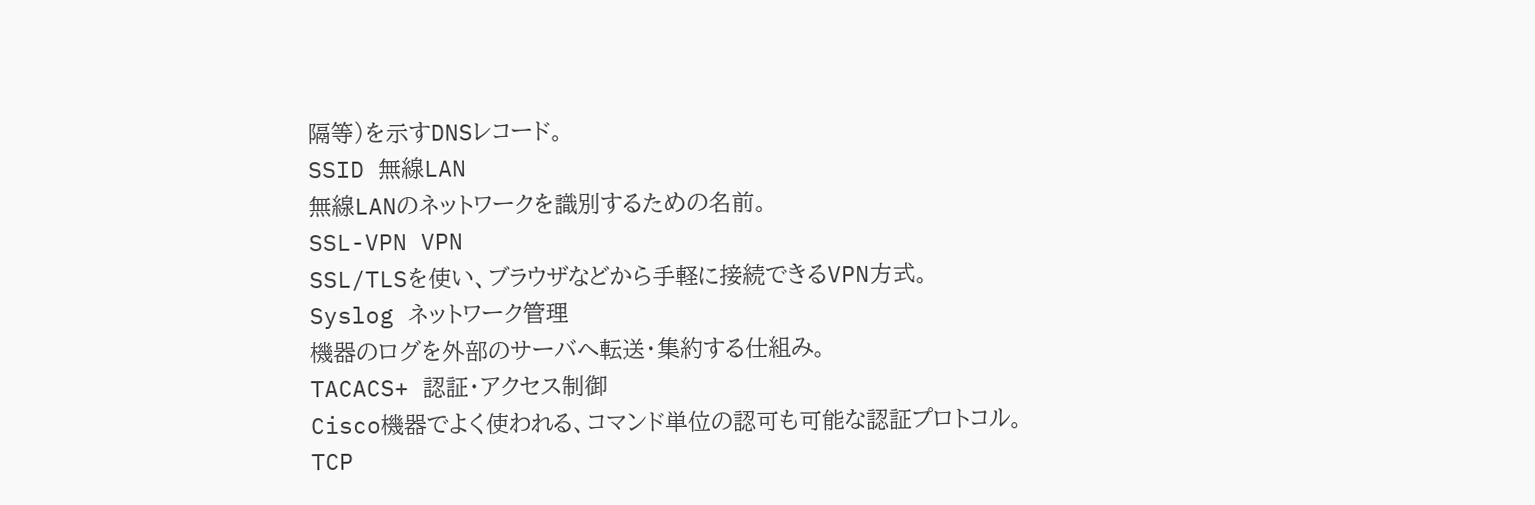隔等)を示すDNSレコード。
SSID 無線LAN
無線LANのネットワークを識別するための名前。
SSL-VPN VPN
SSL/TLSを使い、ブラウザなどから手軽に接続できるVPN方式。
Syslog ネットワーク管理
機器のログを外部のサーバへ転送・集約する仕組み。
TACACS+ 認証・アクセス制御
Cisco機器でよく使われる、コマンド単位の認可も可能な認証プロトコル。
TCP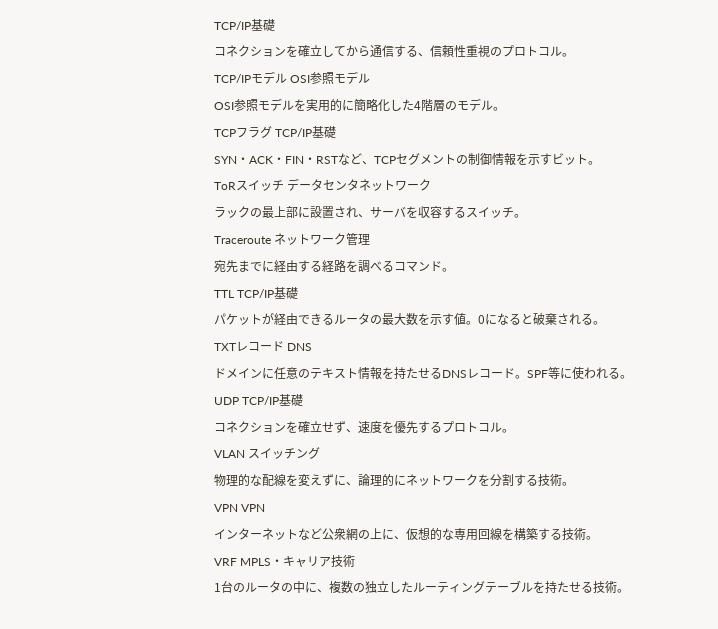TCP/IP基礎
コネクションを確立してから通信する、信頼性重視のプロトコル。
TCP/IPモデル OSI参照モデル
OSI参照モデルを実用的に簡略化した4階層のモデル。
TCPフラグ TCP/IP基礎
SYN・ACK・FIN・RSTなど、TCPセグメントの制御情報を示すビット。
ToRスイッチ データセンタネットワーク
ラックの最上部に設置され、サーバを収容するスイッチ。
Traceroute ネットワーク管理
宛先までに経由する経路を調べるコマンド。
TTL TCP/IP基礎
パケットが経由できるルータの最大数を示す値。0になると破棄される。
TXTレコード DNS
ドメインに任意のテキスト情報を持たせるDNSレコード。SPF等に使われる。
UDP TCP/IP基礎
コネクションを確立せず、速度を優先するプロトコル。
VLAN スイッチング
物理的な配線を変えずに、論理的にネットワークを分割する技術。
VPN VPN
インターネットなど公衆網の上に、仮想的な専用回線を構築する技術。
VRF MPLS・キャリア技術
1台のルータの中に、複数の独立したルーティングテーブルを持たせる技術。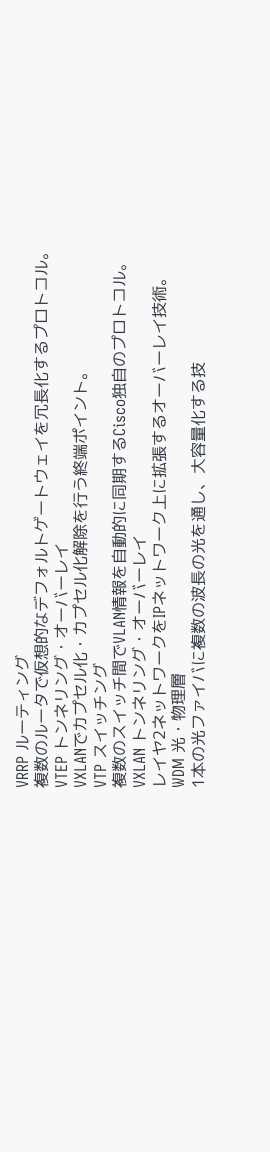VRRP ルーティング
複数のルータで仮想的なデフォルトゲートウェイを冗長化するプロトコル。
VTEP トンネリング・オーバーレイ
VXLANでカプセル化・カプセル化解除を行う終端ポイント。
VTP スイッチング
複数のスイッチ間でVLAN情報を自動的に同期するCisco独自のプロトコル。
VXLAN トンネリング・オーバーレイ
レイヤ2ネットワークをIPネットワーク上に拡張するオーバーレイ技術。
WDM 光・物理層
1本の光ファイバに複数の波長の光を通し、大容量化する技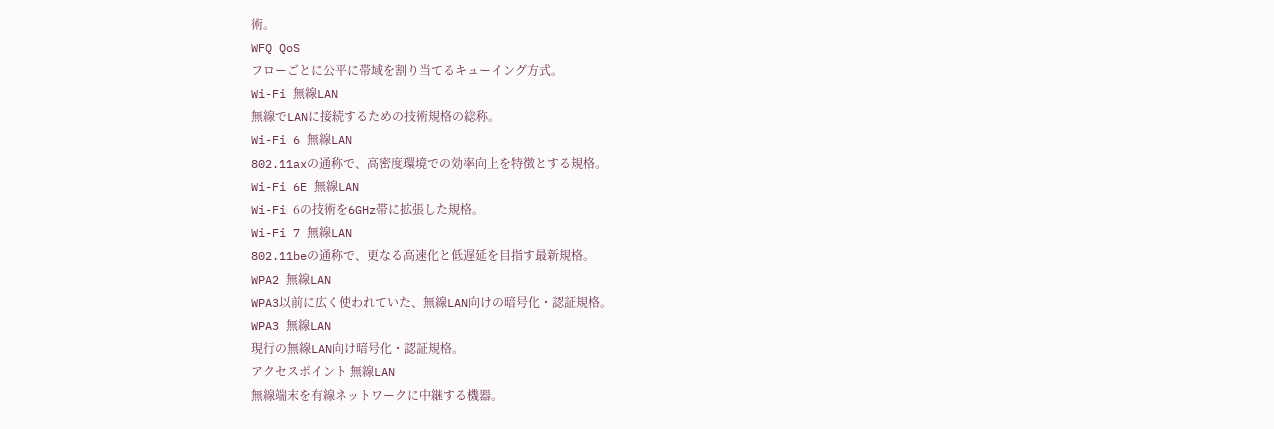術。
WFQ QoS
フローごとに公平に帯域を割り当てるキューイング方式。
Wi-Fi 無線LAN
無線でLANに接続するための技術規格の総称。
Wi-Fi 6 無線LAN
802.11axの通称で、高密度環境での効率向上を特徴とする規格。
Wi-Fi 6E 無線LAN
Wi-Fi 6の技術を6GHz帯に拡張した規格。
Wi-Fi 7 無線LAN
802.11beの通称で、更なる高速化と低遅延を目指す最新規格。
WPA2 無線LAN
WPA3以前に広く使われていた、無線LAN向けの暗号化・認証規格。
WPA3 無線LAN
現行の無線LAN向け暗号化・認証規格。
アクセスポイント 無線LAN
無線端末を有線ネットワークに中継する機器。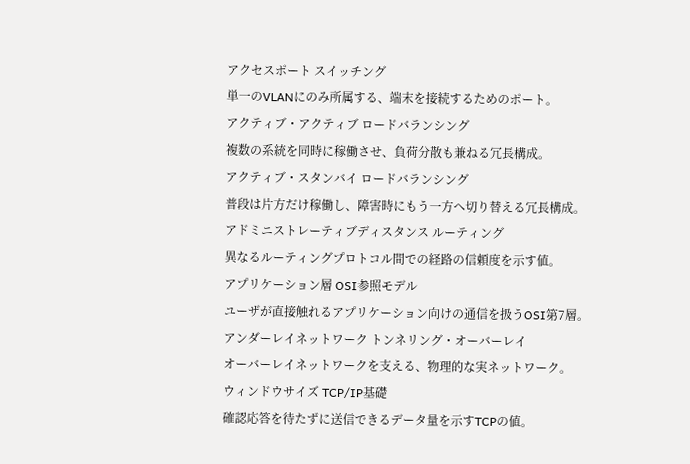アクセスポート スイッチング
単一のVLANにのみ所属する、端末を接続するためのポート。
アクティブ・アクティブ ロードバランシング
複数の系統を同時に稼働させ、負荷分散も兼ねる冗長構成。
アクティブ・スタンバイ ロードバランシング
普段は片方だけ稼働し、障害時にもう一方へ切り替える冗長構成。
アドミニストレーティブディスタンス ルーティング
異なるルーティングプロトコル間での経路の信頼度を示す値。
アプリケーション層 OSI参照モデル
ユーザが直接触れるアプリケーション向けの通信を扱うOSI第7層。
アンダーレイネットワーク トンネリング・オーバーレイ
オーバーレイネットワークを支える、物理的な実ネットワーク。
ウィンドウサイズ TCP/IP基礎
確認応答を待たずに送信できるデータ量を示すTCPの値。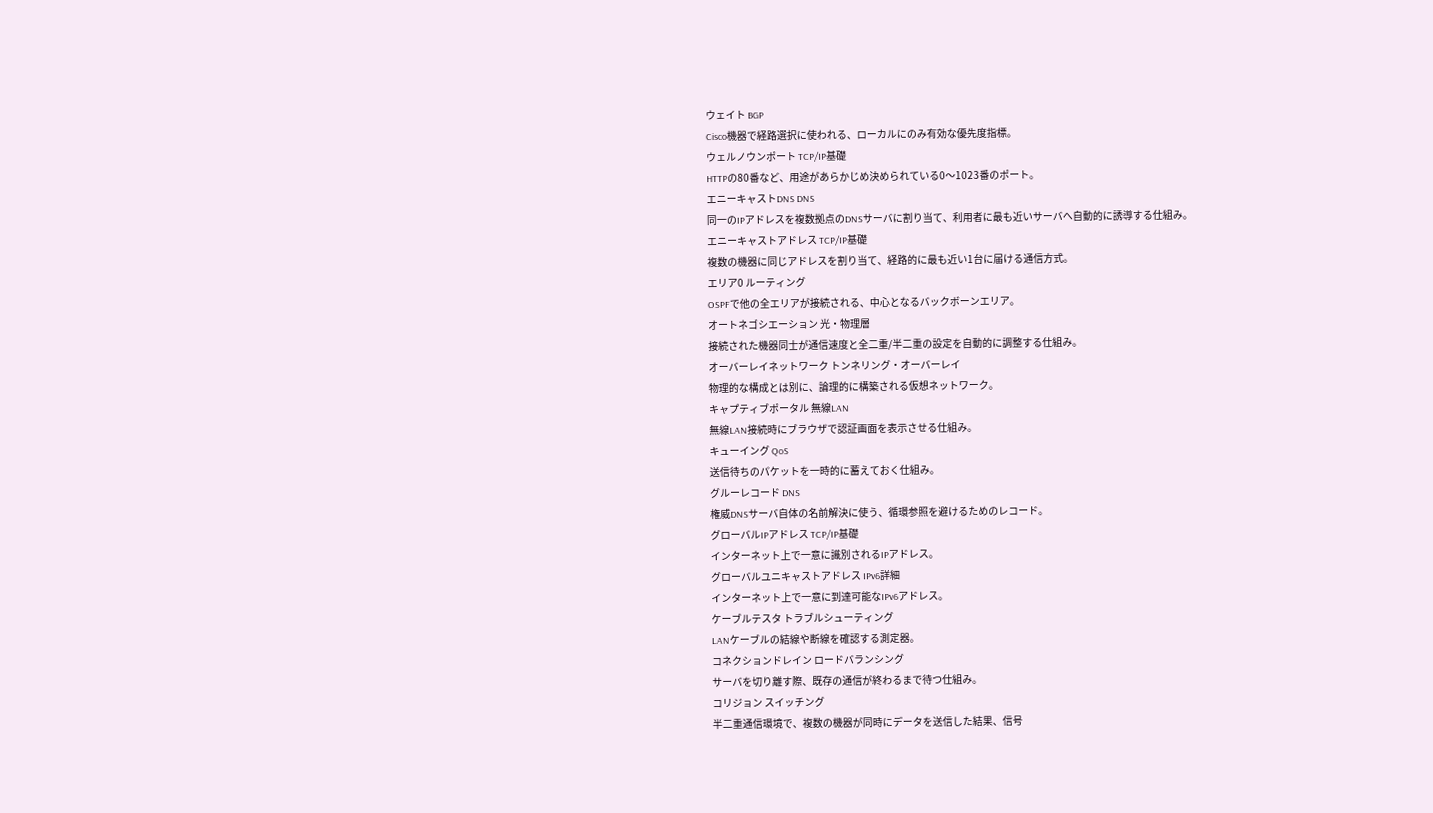ウェイト BGP
Cisco機器で経路選択に使われる、ローカルにのみ有効な優先度指標。
ウェルノウンポート TCP/IP基礎
HTTPの80番など、用途があらかじめ決められている0〜1023番のポート。
エニーキャストDNS DNS
同一のIPアドレスを複数拠点のDNSサーバに割り当て、利用者に最も近いサーバへ自動的に誘導する仕組み。
エニーキャストアドレス TCP/IP基礎
複数の機器に同じアドレスを割り当て、経路的に最も近い1台に届ける通信方式。
エリア0 ルーティング
OSPFで他の全エリアが接続される、中心となるバックボーンエリア。
オートネゴシエーション 光・物理層
接続された機器同士が通信速度と全二重/半二重の設定を自動的に調整する仕組み。
オーバーレイネットワーク トンネリング・オーバーレイ
物理的な構成とは別に、論理的に構築される仮想ネットワーク。
キャプティブポータル 無線LAN
無線LAN接続時にブラウザで認証画面を表示させる仕組み。
キューイング QoS
送信待ちのパケットを一時的に蓄えておく仕組み。
グルーレコード DNS
権威DNSサーバ自体の名前解決に使う、循環参照を避けるためのレコード。
グローバルIPアドレス TCP/IP基礎
インターネット上で一意に識別されるIPアドレス。
グローバルユニキャストアドレス IPv6詳細
インターネット上で一意に到達可能なIPv6アドレス。
ケーブルテスタ トラブルシューティング
LANケーブルの結線や断線を確認する測定器。
コネクションドレイン ロードバランシング
サーバを切り離す際、既存の通信が終わるまで待つ仕組み。
コリジョン スイッチング
半二重通信環境で、複数の機器が同時にデータを送信した結果、信号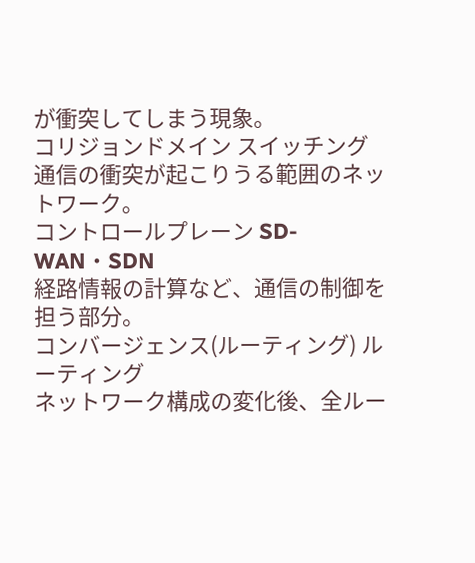が衝突してしまう現象。
コリジョンドメイン スイッチング
通信の衝突が起こりうる範囲のネットワーク。
コントロールプレーン SD-WAN・SDN
経路情報の計算など、通信の制御を担う部分。
コンバージェンス(ルーティング) ルーティング
ネットワーク構成の変化後、全ルー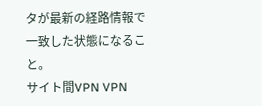タが最新の経路情報で一致した状態になること。
サイト間VPN VPN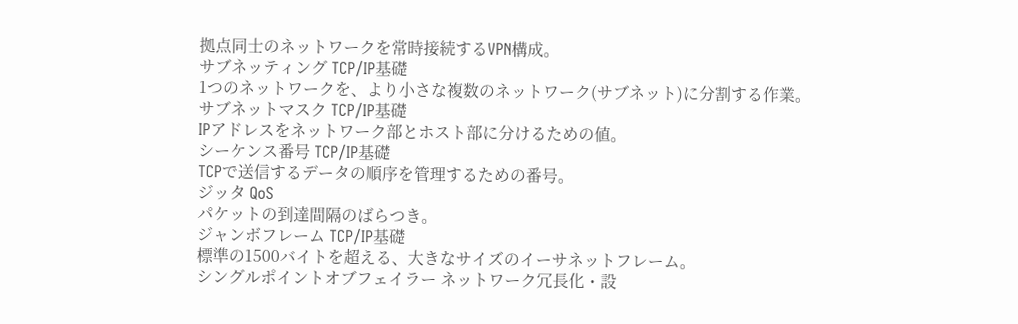拠点同士のネットワークを常時接続するVPN構成。
サブネッティング TCP/IP基礎
1つのネットワークを、より小さな複数のネットワーク(サブネット)に分割する作業。
サブネットマスク TCP/IP基礎
IPアドレスをネットワーク部とホスト部に分けるための値。
シーケンス番号 TCP/IP基礎
TCPで送信するデータの順序を管理するための番号。
ジッタ QoS
パケットの到達間隔のばらつき。
ジャンボフレーム TCP/IP基礎
標準の1500バイトを超える、大きなサイズのイーサネットフレーム。
シングルポイントオブフェイラー ネットワーク冗長化・設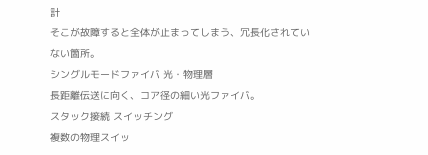計
そこが故障すると全体が止まってしまう、冗長化されていない箇所。
シングルモードファイバ 光・物理層
長距離伝送に向く、コア径の細い光ファイバ。
スタック接続 スイッチング
複数の物理スイッ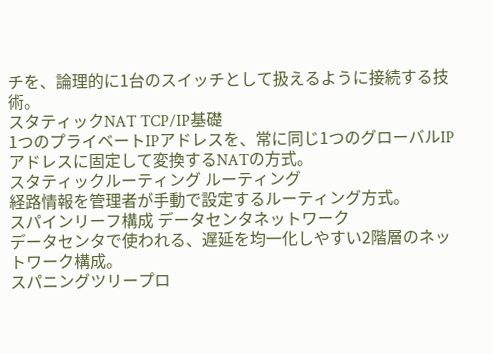チを、論理的に1台のスイッチとして扱えるように接続する技術。
スタティックNAT TCP/IP基礎
1つのプライベートIPアドレスを、常に同じ1つのグローバルIPアドレスに固定して変換するNATの方式。
スタティックルーティング ルーティング
経路情報を管理者が手動で設定するルーティング方式。
スパインリーフ構成 データセンタネットワーク
データセンタで使われる、遅延を均一化しやすい2階層のネットワーク構成。
スパニングツリープロ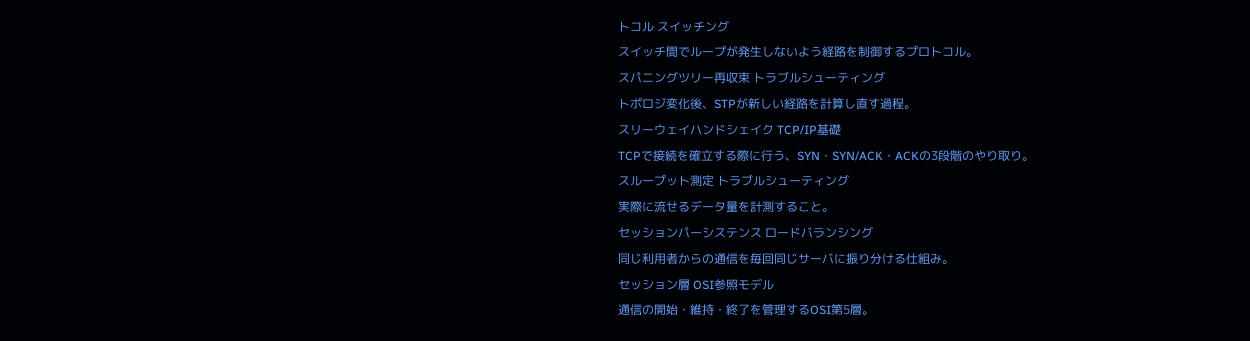トコル スイッチング
スイッチ間でループが発生しないよう経路を制御するプロトコル。
スパニングツリー再収束 トラブルシューティング
トポロジ変化後、STPが新しい経路を計算し直す過程。
スリーウェイハンドシェイク TCP/IP基礎
TCPで接続を確立する際に行う、SYN・SYN/ACK・ACKの3段階のやり取り。
スループット測定 トラブルシューティング
実際に流せるデータ量を計測すること。
セッションパーシステンス ロードバランシング
同じ利用者からの通信を毎回同じサーバに振り分ける仕組み。
セッション層 OSI参照モデル
通信の開始・維持・終了を管理するOSI第5層。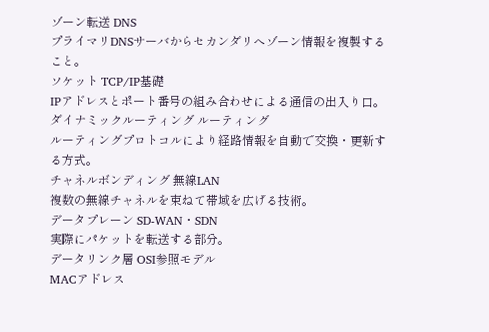ゾーン転送 DNS
プライマリDNSサーバからセカンダリへゾーン情報を複製すること。
ソケット TCP/IP基礎
IPアドレスとポート番号の組み合わせによる通信の出入り口。
ダイナミックルーティング ルーティング
ルーティングプロトコルにより経路情報を自動で交換・更新する方式。
チャネルボンディング 無線LAN
複数の無線チャネルを束ねて帯域を広げる技術。
データプレーン SD-WAN・SDN
実際にパケットを転送する部分。
データリンク層 OSI参照モデル
MACアドレス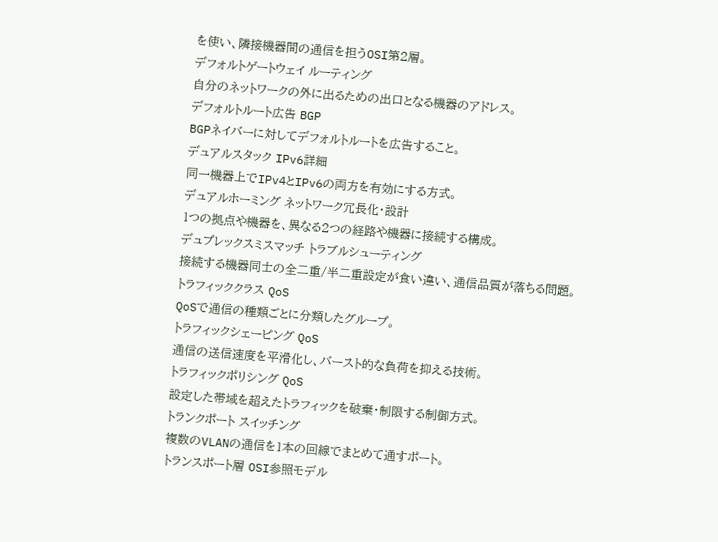を使い、隣接機器間の通信を担うOSI第2層。
デフォルトゲートウェイ ルーティング
自分のネットワークの外に出るための出口となる機器のアドレス。
デフォルトルート広告 BGP
BGPネイバーに対してデフォルトルートを広告すること。
デュアルスタック IPv6詳細
同一機器上でIPv4とIPv6の両方を有効にする方式。
デュアルホーミング ネットワーク冗長化・設計
1つの拠点や機器を、異なる2つの経路や機器に接続する構成。
デュプレックスミスマッチ トラブルシューティング
接続する機器同士の全二重/半二重設定が食い違い、通信品質が落ちる問題。
トラフィッククラス QoS
QoSで通信の種類ごとに分類したグループ。
トラフィックシェーピング QoS
通信の送信速度を平滑化し、バースト的な負荷を抑える技術。
トラフィックポリシング QoS
設定した帯域を超えたトラフィックを破棄・制限する制御方式。
トランクポート スイッチング
複数のVLANの通信を1本の回線でまとめて通すポート。
トランスポート層 OSI参照モデル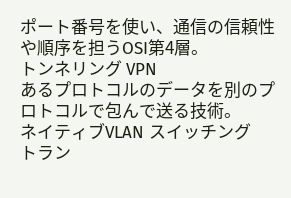ポート番号を使い、通信の信頼性や順序を担うOSI第4層。
トンネリング VPN
あるプロトコルのデータを別のプロトコルで包んで送る技術。
ネイティブVLAN スイッチング
トラン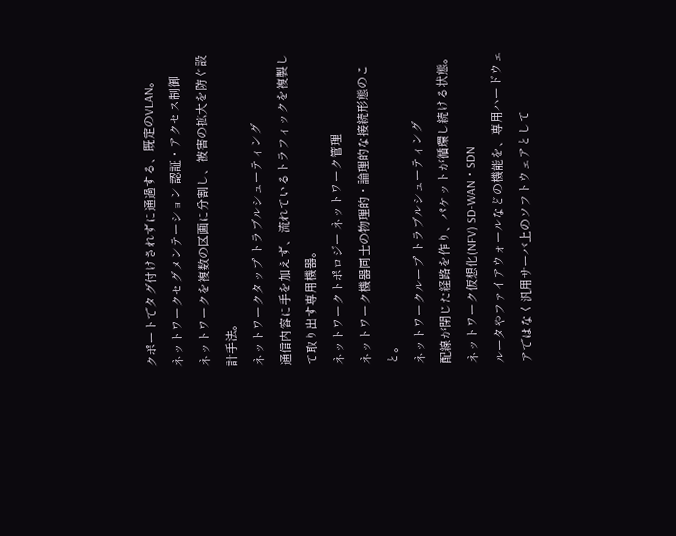クポートでタグ付けされずに通過する、既定のVLAN。
ネットワークセグメンテーション 認証・アクセス制御
ネットワークを複数の区画に分割し、被害の拡大を防ぐ設計手法。
ネットワークタップ トラブルシューティング
通信内容に手を加えず、流れているトラフィックを複製して取り出す専用機器。
ネットワークトポロジー ネットワーク管理
ネットワーク機器同士の物理的・論理的な接続形態のこと。
ネットワークループ トラブルシューティング
配線が閉じた経路を作り、パケットが循環し続ける状態。
ネットワーク仮想化(NFV) SD-WAN・SDN
ルータやファイアウォールなどの機能を、専用ハードウェアではなく汎用サーバ上のソフトウェアとして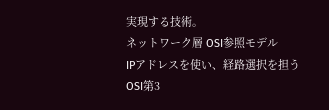実現する技術。
ネットワーク層 OSI参照モデル
IPアドレスを使い、経路選択を担うOSI第3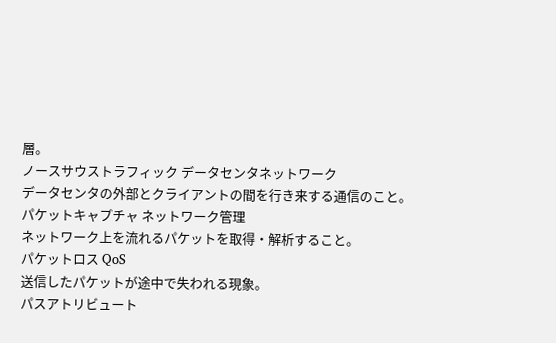層。
ノースサウストラフィック データセンタネットワーク
データセンタの外部とクライアントの間を行き来する通信のこと。
パケットキャプチャ ネットワーク管理
ネットワーク上を流れるパケットを取得・解析すること。
パケットロス QoS
送信したパケットが途中で失われる現象。
パスアトリビュート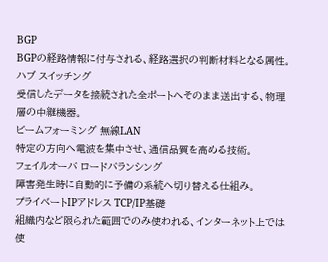BGP
BGPの経路情報に付与される、経路選択の判断材料となる属性。
ハブ スイッチング
受信したデータを接続された全ポートへそのまま送出する、物理層の中継機器。
ビームフォーミング 無線LAN
特定の方向へ電波を集中させ、通信品質を高める技術。
フェイルオーバ ロードバランシング
障害発生時に自動的に予備の系統へ切り替える仕組み。
プライベートIPアドレス TCP/IP基礎
組織内など限られた範囲でのみ使われる、インターネット上では使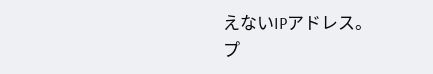えないIPアドレス。
プ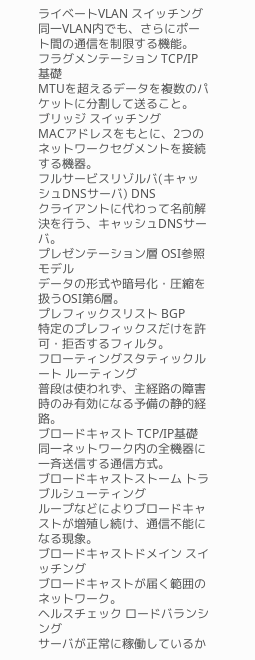ライベートVLAN スイッチング
同一VLAN内でも、さらにポート間の通信を制限する機能。
フラグメンテーション TCP/IP基礎
MTUを超えるデータを複数のパケットに分割して送ること。
ブリッジ スイッチング
MACアドレスをもとに、2つのネットワークセグメントを接続する機器。
フルサービスリゾルバ(キャッシュDNSサーバ) DNS
クライアントに代わって名前解決を行う、キャッシュDNSサーバ。
プレゼンテーション層 OSI参照モデル
データの形式や暗号化・圧縮を扱うOSI第6層。
プレフィックスリスト BGP
特定のプレフィックスだけを許可・拒否するフィルタ。
フローティングスタティックルート ルーティング
普段は使われず、主経路の障害時のみ有効になる予備の静的経路。
ブロードキャスト TCP/IP基礎
同一ネットワーク内の全機器に一斉送信する通信方式。
ブロードキャストストーム トラブルシューティング
ループなどによりブロードキャストが増殖し続け、通信不能になる現象。
ブロードキャストドメイン スイッチング
ブロードキャストが届く範囲のネットワーク。
ヘルスチェック ロードバランシング
サーバが正常に稼働しているか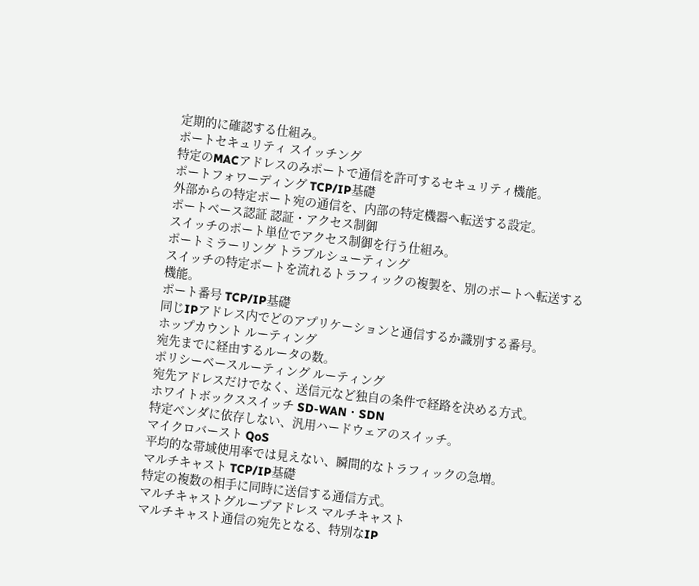定期的に確認する仕組み。
ポートセキュリティ スイッチング
特定のMACアドレスのみポートで通信を許可するセキュリティ機能。
ポートフォワーディング TCP/IP基礎
外部からの特定ポート宛の通信を、内部の特定機器へ転送する設定。
ポートベース認証 認証・アクセス制御
スイッチのポート単位でアクセス制御を行う仕組み。
ポートミラーリング トラブルシューティング
スイッチの特定ポートを流れるトラフィックの複製を、別のポートへ転送する機能。
ポート番号 TCP/IP基礎
同じIPアドレス内でどのアプリケーションと通信するか識別する番号。
ホップカウント ルーティング
宛先までに経由するルータの数。
ポリシーベースルーティング ルーティング
宛先アドレスだけでなく、送信元など独自の条件で経路を決める方式。
ホワイトボックススイッチ SD-WAN・SDN
特定ベンダに依存しない、汎用ハードウェアのスイッチ。
マイクロバースト QoS
平均的な帯域使用率では見えない、瞬間的なトラフィックの急増。
マルチキャスト TCP/IP基礎
特定の複数の相手に同時に送信する通信方式。
マルチキャストグループアドレス マルチキャスト
マルチキャスト通信の宛先となる、特別なIP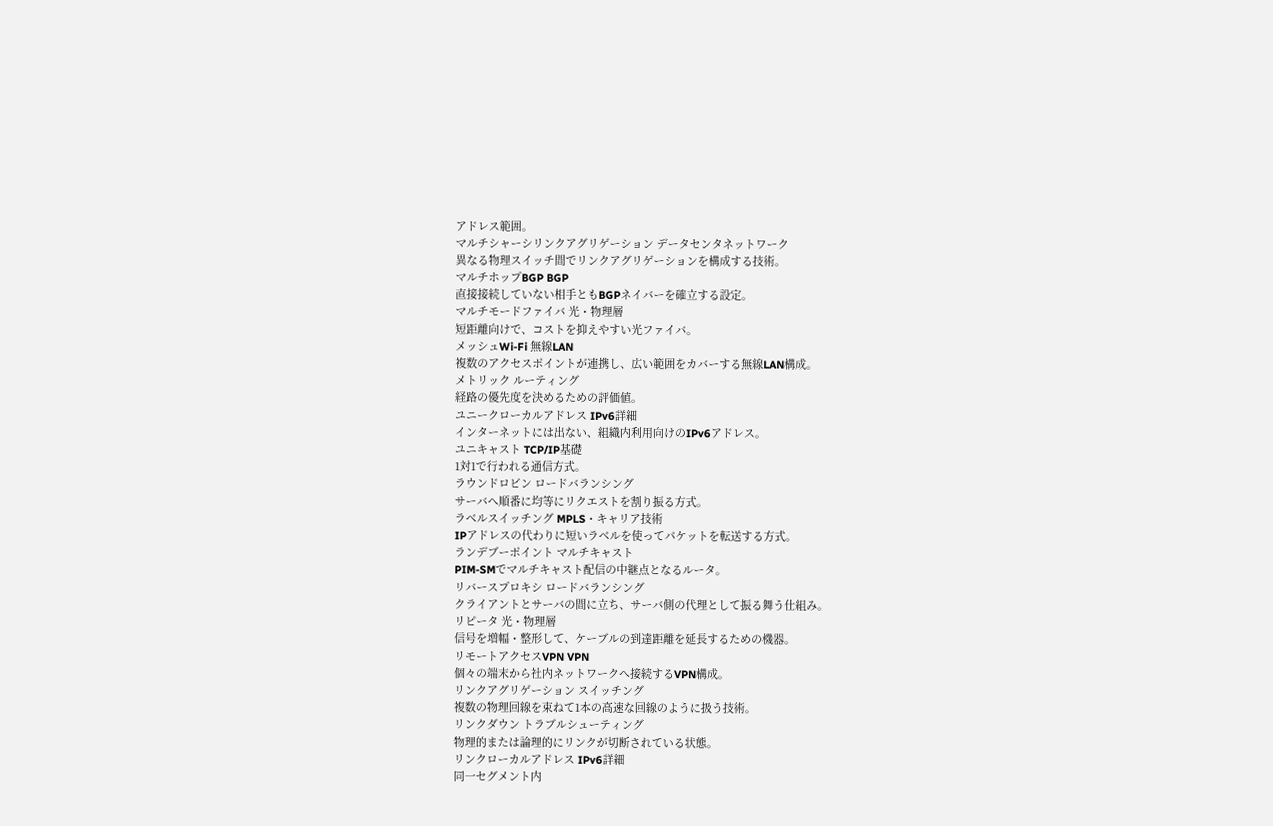アドレス範囲。
マルチシャーシリンクアグリゲーション データセンタネットワーク
異なる物理スイッチ間でリンクアグリゲーションを構成する技術。
マルチホップBGP BGP
直接接続していない相手ともBGPネイバーを確立する設定。
マルチモードファイバ 光・物理層
短距離向けで、コストを抑えやすい光ファイバ。
メッシュWi-Fi 無線LAN
複数のアクセスポイントが連携し、広い範囲をカバーする無線LAN構成。
メトリック ルーティング
経路の優先度を決めるための評価値。
ユニークローカルアドレス IPv6詳細
インターネットには出ない、組織内利用向けのIPv6アドレス。
ユニキャスト TCP/IP基礎
1対1で行われる通信方式。
ラウンドロビン ロードバランシング
サーバへ順番に均等にリクエストを割り振る方式。
ラベルスイッチング MPLS・キャリア技術
IPアドレスの代わりに短いラベルを使ってパケットを転送する方式。
ランデブーポイント マルチキャスト
PIM-SMでマルチキャスト配信の中継点となるルータ。
リバースプロキシ ロードバランシング
クライアントとサーバの間に立ち、サーバ側の代理として振る舞う仕組み。
リピータ 光・物理層
信号を増幅・整形して、ケーブルの到達距離を延長するための機器。
リモートアクセスVPN VPN
個々の端末から社内ネットワークへ接続するVPN構成。
リンクアグリゲーション スイッチング
複数の物理回線を束ねて1本の高速な回線のように扱う技術。
リンクダウン トラブルシューティング
物理的または論理的にリンクが切断されている状態。
リンクローカルアドレス IPv6詳細
同一セグメント内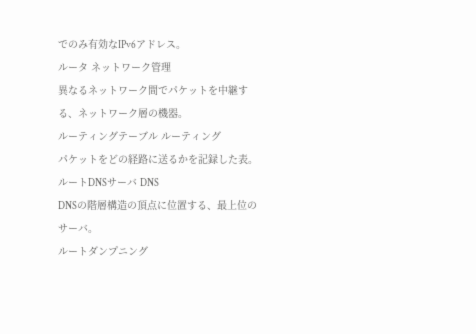でのみ有効なIPv6アドレス。
ルータ ネットワーク管理
異なるネットワーク間でパケットを中継する、ネットワーク層の機器。
ルーティングテーブル ルーティング
パケットをどの経路に送るかを記録した表。
ルートDNSサーバ DNS
DNSの階層構造の頂点に位置する、最上位のサーバ。
ルートダンプニング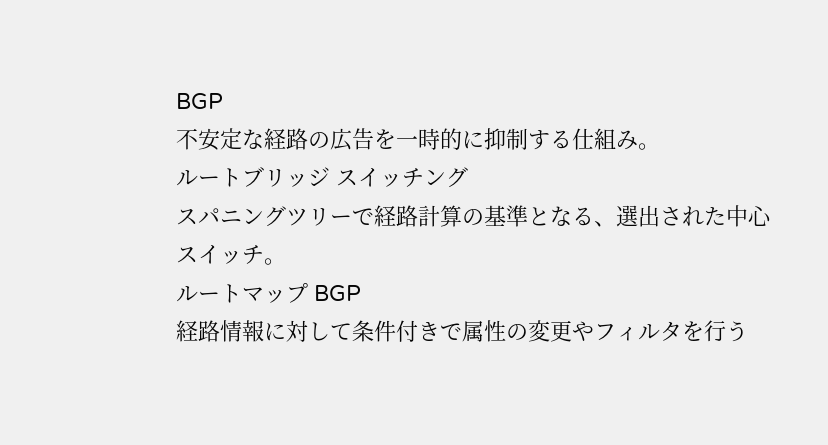BGP
不安定な経路の広告を一時的に抑制する仕組み。
ルートブリッジ スイッチング
スパニングツリーで経路計算の基準となる、選出された中心スイッチ。
ルートマップ BGP
経路情報に対して条件付きで属性の変更やフィルタを行う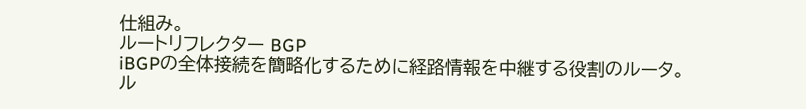仕組み。
ルートリフレクター BGP
iBGPの全体接続を簡略化するために経路情報を中継する役割のルータ。
ル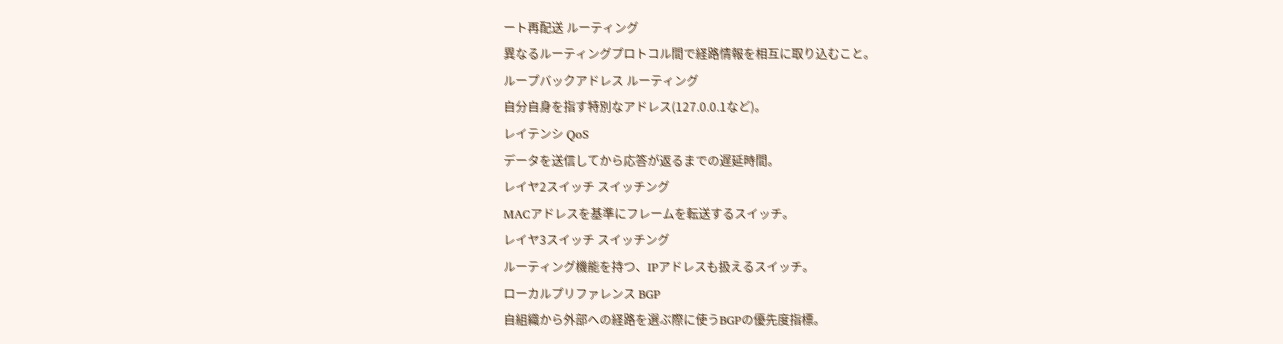ート再配送 ルーティング
異なるルーティングプロトコル間で経路情報を相互に取り込むこと。
ループバックアドレス ルーティング
自分自身を指す特別なアドレス(127.0.0.1など)。
レイテンシ QoS
データを送信してから応答が返るまでの遅延時間。
レイヤ2スイッチ スイッチング
MACアドレスを基準にフレームを転送するスイッチ。
レイヤ3スイッチ スイッチング
ルーティング機能を持つ、IPアドレスも扱えるスイッチ。
ローカルプリファレンス BGP
自組織から外部への経路を選ぶ際に使うBGPの優先度指標。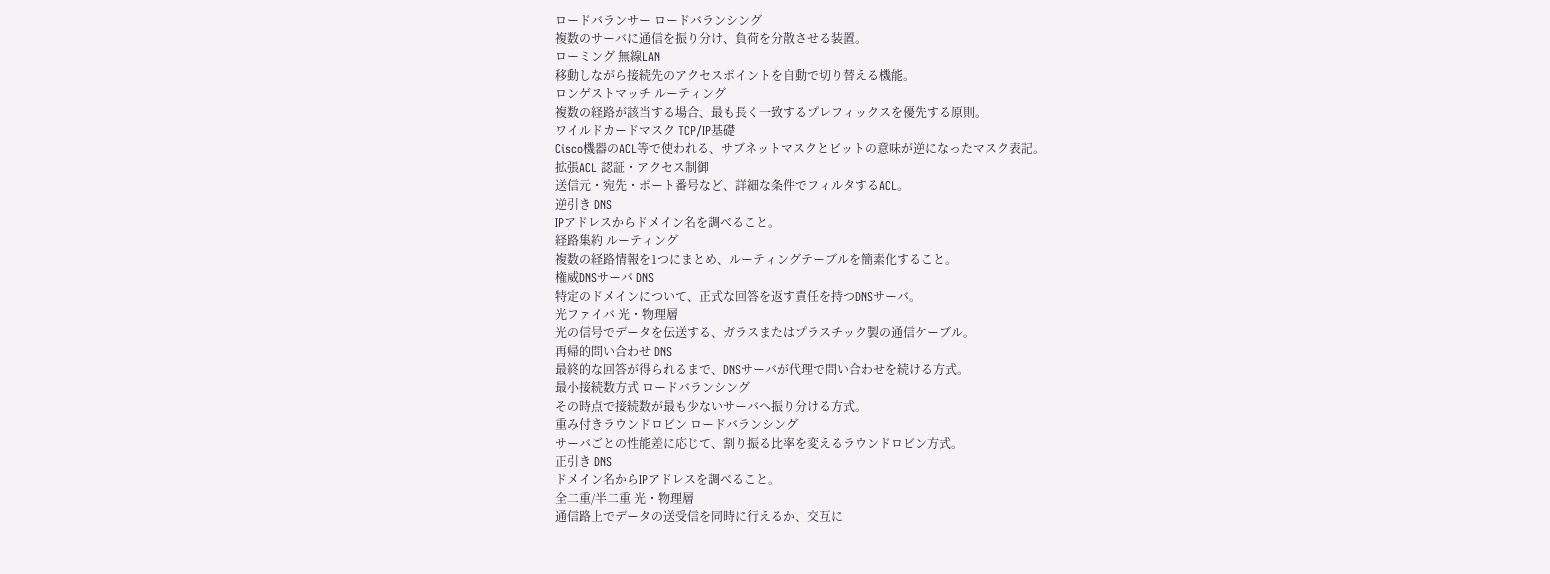ロードバランサー ロードバランシング
複数のサーバに通信を振り分け、負荷を分散させる装置。
ローミング 無線LAN
移動しながら接続先のアクセスポイントを自動で切り替える機能。
ロンゲストマッチ ルーティング
複数の経路が該当する場合、最も長く一致するプレフィックスを優先する原則。
ワイルドカードマスク TCP/IP基礎
Cisco機器のACL等で使われる、サブネットマスクとビットの意味が逆になったマスク表記。
拡張ACL 認証・アクセス制御
送信元・宛先・ポート番号など、詳細な条件でフィルタするACL。
逆引き DNS
IPアドレスからドメイン名を調べること。
経路集約 ルーティング
複数の経路情報を1つにまとめ、ルーティングテーブルを簡素化すること。
権威DNSサーバ DNS
特定のドメインについて、正式な回答を返す責任を持つDNSサーバ。
光ファイバ 光・物理層
光の信号でデータを伝送する、ガラスまたはプラスチック製の通信ケーブル。
再帰的問い合わせ DNS
最終的な回答が得られるまで、DNSサーバが代理で問い合わせを続ける方式。
最小接続数方式 ロードバランシング
その時点で接続数が最も少ないサーバへ振り分ける方式。
重み付きラウンドロビン ロードバランシング
サーバごとの性能差に応じて、割り振る比率を変えるラウンドロビン方式。
正引き DNS
ドメイン名からIPアドレスを調べること。
全二重/半二重 光・物理層
通信路上でデータの送受信を同時に行えるか、交互に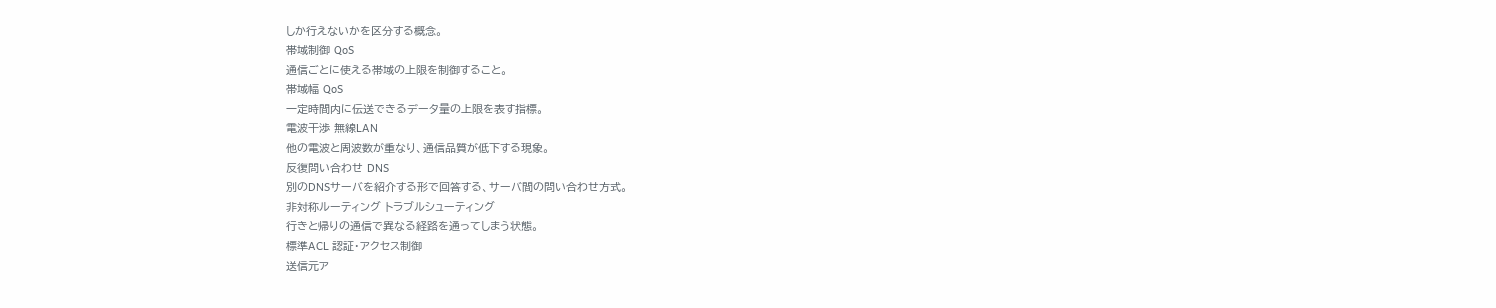しか行えないかを区分する概念。
帯域制御 QoS
通信ごとに使える帯域の上限を制御すること。
帯域幅 QoS
一定時間内に伝送できるデータ量の上限を表す指標。
電波干渉 無線LAN
他の電波と周波数が重なり、通信品質が低下する現象。
反復問い合わせ DNS
別のDNSサーバを紹介する形で回答する、サーバ間の問い合わせ方式。
非対称ルーティング トラブルシューティング
行きと帰りの通信で異なる経路を通ってしまう状態。
標準ACL 認証・アクセス制御
送信元ア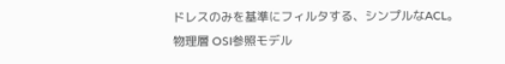ドレスのみを基準にフィルタする、シンプルなACL。
物理層 OSI参照モデル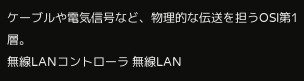ケーブルや電気信号など、物理的な伝送を担うOSI第1層。
無線LANコントローラ 無線LAN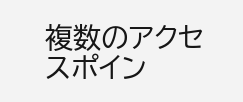複数のアクセスポイン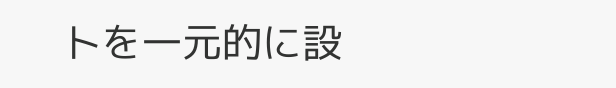トを一元的に設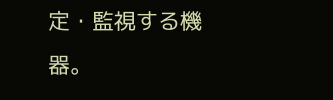定・監視する機器。